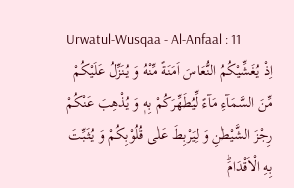Urwatul-Wusqaa - Al-Anfaal : 11
اِذْ یُغَشِّیْكُمُ النُّعَاسَ اَمَنَةً مِّنْهُ وَ یُنَزِّلُ عَلَیْكُمْ مِّنَ السَّمَآءِ مَآءً لِّیُطَهِّرَكُمْ بِهٖ وَ یُذْهِبَ عَنْكُمْ رِجْزَ الشَّیْطٰنِ وَ لِیَرْبِطَ عَلٰى قُلُوْبِكُمْ وَ یُثَبِّتَ بِهِ الْاَقْدَامَؕ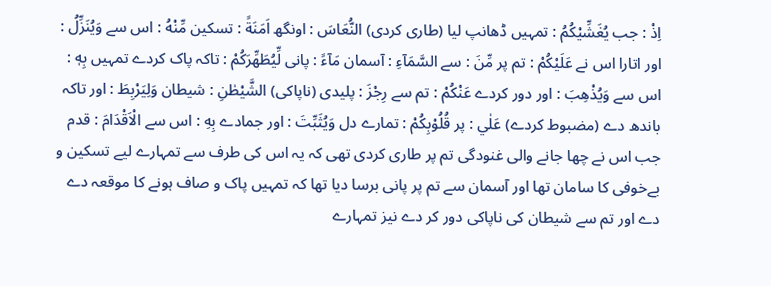اِذْ : جب يُغَشِّيْكُمُ : تمہیں ڈھانپ لیا (طاری کردی) النُّعَاسَ : اونگھ اَمَنَةً : تسکین مِّنْهُ : اس سے وَيُنَزِّلُ : اور اتارا اس نے عَلَيْكُمْ : تم پر مِّنَ : سے السَّمَآءِ : آسمان مَآءً : پانی لِّيُطَهِّرَكُمْ : تاکہ پاک کردے تمہیں بِهٖ : اس سے وَيُذْهِبَ : اور دور کردے عَنْكُمْ : تم سے رِجْزَ : پلیدی (ناپاکی) الشَّيْطٰنِ : شیطان وَلِيَرْبِطَ : اور تاکہ باندھ دے (مضبوط کردے) عَلٰي : پر قُلُوْبِكُمْ : تمارے دل وَيُثَبِّتَ : اور جمادے بِهِ : اس سے الْاَقْدَامَ : قدم
جب اس نے چھا جانے والی غنودگی تم پر طاری کردی تھی کہ یہ اس کی طرف سے تمہارے لیے تسکین و بےخوفی کا سامان تھا اور آسمان سے تم پر پانی برسا دیا تھا کہ تمہیں پاک و صاف ہونے کا موقعہ دے دے اور تم سے شیطان کی ناپاکی دور کر دے نیز تمہارے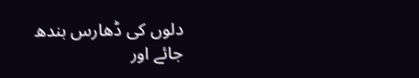دلوں کی ڈھارس بندھ جائے اور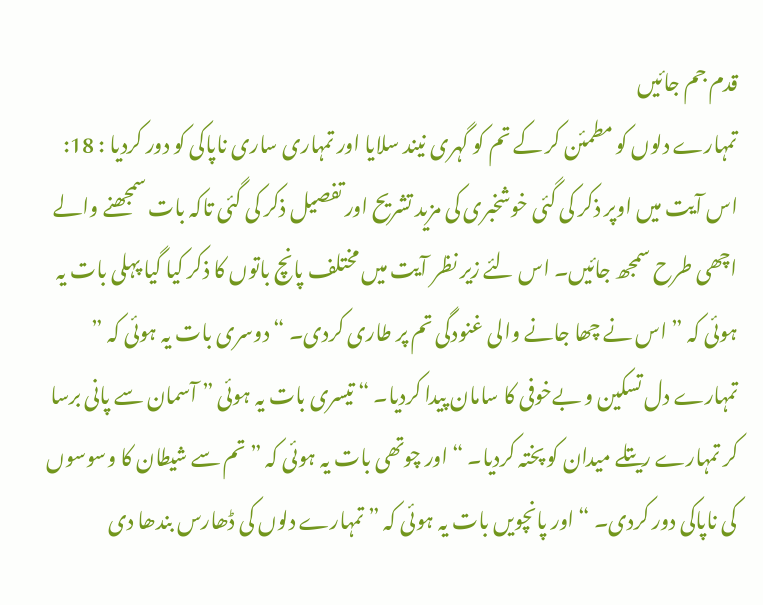قدم جم جائیں
تمہارے دلوں کو مطمئن کر کے تم کو گہری نیند سلایا اور تمہاری ساری ناپاکی کو دور کردیا : 18: اس آیت میں اوپر ذکر کی گئی خوشخبری کی مزید تشریح اور تفصیل ذکر کی گئی تاکہ بات سمجھنے والے اچھی طرح سمجھ جائیں۔ اس لئے زیر نظر آیت میں مختلف پانچ باتوں کا ذکر کیا گیا پہلی بات یہ ہوئی کہ ” اس نے چھا جانے والی غنودگی تم پر طاری کردی۔ “ دوسری بات یہ ہوئی کہ ” تمہارے دل تسکین و بےخوفی کا سامان پیدا کردیا۔ “ تیسری بات یہ ہوئی ” آسمان سے پانی برسا کر تمہارے ریتلے میدان کو پختہ کردیا۔ “ اور چوتھی بات یہ ہوئی کہ ” تم سے شیطان کا وسوسوں کی ناپاکی دور کردی۔ “ اور پانچویں بات یہ ہوئی کہ ” تمہارے دلوں کی ڈھارس بندھا دی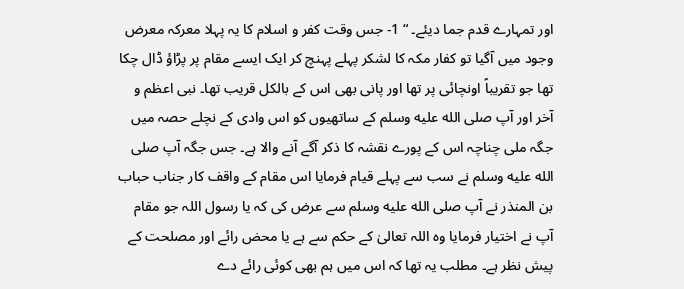اور تمہارے قدم جما دیئے۔ “ 1- جس وقت کفر و اسلام کا یہ پہلا معرکہ معرض وجود میں آگیا تو کفار مکہ کا لشکر پہلے پہنچ کر ایک ایسے مقام پر پڑاؤ ڈال چکا تھا جو تقریباً اونچائی پر تھا اور پانی بھی اس کے بالکل قریب تھا۔ نبی اعظم و آخر اور آپ صلى الله عليه وسلم کے ساتھیوں کو اس وادی کے نچلے حصہ میں جگہ ملی چناچہ اس کے پورے نقشہ کا ذکر آگے آنے والا ہے۔ جس جگہ آپ صلى الله عليه وسلم نے سب سے پہلے قیام فرمایا اس مقام کے واقف کار جناب حباب بن المنذر نے آپ صلى الله عليه وسلم سے عرض کی کہ یا رسول اللہ جو مقام آپ نے اختیار فرمایا وہ اللہ تعالیٰ کے حکم سے ہے یا محض رائے اور مصلحت کے پیش نظر ہے۔ مطلب یہ تھا کہ اس میں ہم بھی کوئی رائے دے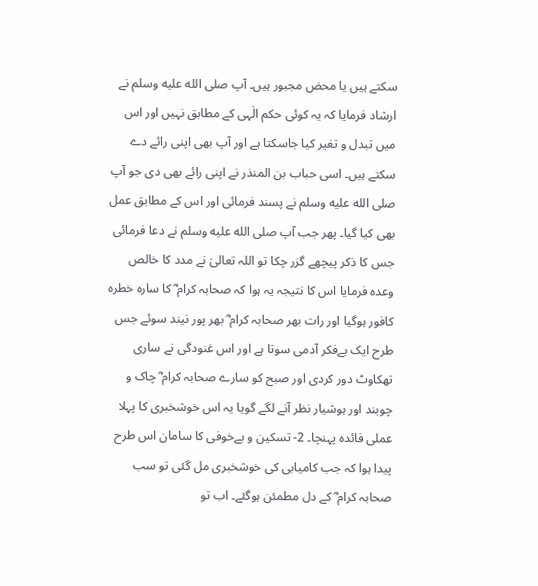سکتے ہیں یا محض مجبور ہیں۔ آپ صلى الله عليه وسلم نے ارشاد فرمایا کہ یہ کوئی حکم الٰہی کے مطابق نہیں اور اس میں تبدل و تغیر کیا جاسکتا ہے اور آپ بھی اپنی رائے دے سکتے ہیں۔ اسی حباب بن المنذر نے اپنی رائے بھی دی جو آپ صلى الله عليه وسلم نے پسند فرمائی اور اس کے مطابق عمل بھی کیا گیا۔ پھر جب آپ صلى الله عليه وسلم نے دعا فرمائی جس کا ذکر پیچھے گزر چکا تو اللہ تعالیٰ نے مدد کا خالص وعدہ فرمایا اس کا نتیجہ یہ ہوا کہ صحابہ کرام ؓ کا سارہ خطرہ کافور ہوگیا اور رات بھر صحابہ کرام ؓ بھر پور نیند سوئے جس طرح ایک بےفکر آدمی سوتا ہے اور اس غنودگی نے ساری تھکاوٹ دور کردی اور صبح کو سارے صحابہ کرام ؓ چاک و چوبند اور ہوشیار نظر آنے لگے گویا یہ اس خوشخبری کا پہلا عملی فائدہ پہنچا۔ 2- تسکین و بےخوفی کا سامان اس طرح پیدا ہوا کہ جب کامیابی کی خوشخبری مل گئی تو سب صحابہ کرام ؓ کے دل مطمئن ہوگئے۔ اب تو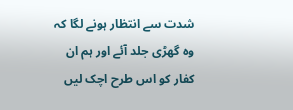شدت سے انتظار ہونے لگا کہ وہ گھڑی جلد آئے اور ہم ان کفار کو اس طرح اچک لیں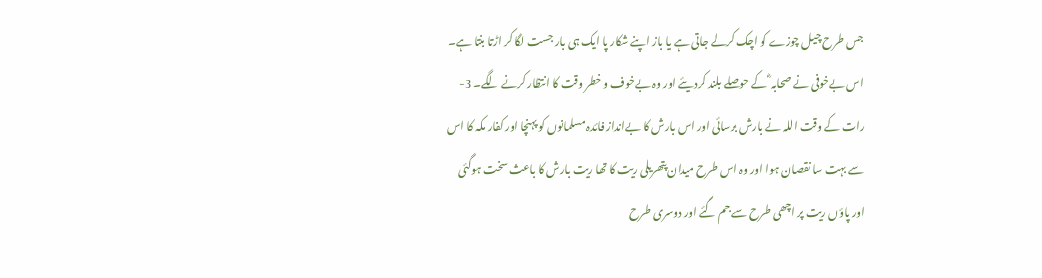جس طرح چیل چوزے کو اچک کرلے جاتی ہے یا باز اپنے شکار پا ایک ہی بار جست لگا کر اڑتا بنتا ہے۔ اس بےخوفی نے صحابہ ؓ کے حوصلے بلند کردیئے اور وہ بےخوف و خطر وقت کا انتظار کرنے لگے۔ 3- رات کے وقت اللہ نے بارش برسائی اور اس بارش کا بےانداز فائدہ مسلمانوں کو پہنچا اور کفار مکہ کا اس سے بہت سا نقصان ہوا اور وہ اس طرح میدان پتھریلی ریت کا تھا ریت بارش کا باعث سخت ہوگئی اور پاؤں ریت پر اچھی طرح سے جم گئے اور دوسری طرح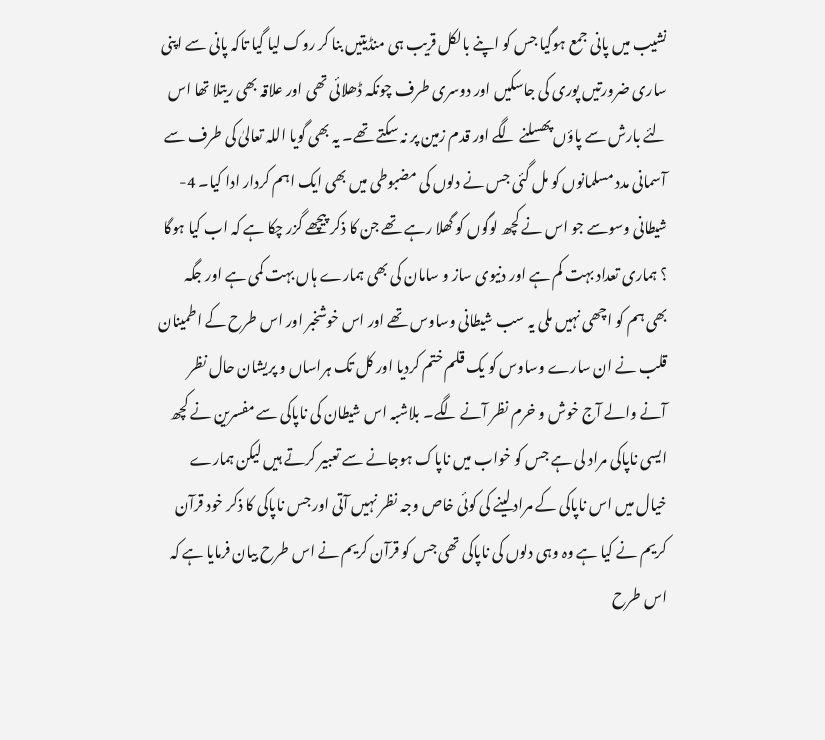نشیب میں پانی جمع ہوگیا جس کو اپنے بالکل قریب ہی منڈیتیں بنا کر روک لیا گیا تاکہ پانی سے اپنی ساری ضرورتیں پوری کی جاسکیں اور دوسری طرف چونکہ ڈھلائی تھی اور علاقہ بھی ریتلا تھا اس لئے بارش سے پاؤں پھسلنے لگے اور قدم زمین پر نہ سکتے تھے۔ یہ بھی گویا اللہ تعالیٰ کی طرف سے آسمانی مدد مسلمانوں کو مل گئی جس نے دلوں کی مضبوطی میں بھی ایک اہم کردار ادا کیا۔ 4- شیطانی وسوسے جو اس نے کچھ لوگوں کو گھلا رہے تھے جن کا ذکر پیچھے گزر چکا ہے کہ اب کیا ہوگا ؟ ہماری تعداد بہت کم ہے اور دنیوی ساز و سامان کی بھی ہمارے ہاں بہت کمی ہے اور جگہ بھی ہم کو اچھی نہیں ملی یہ سب شیطانی وساوس تھے اور اس خوشخبر اور اس طرح کے اطمینان قلب نے ان سارے وساوس کو یک قلم ختم کردیا اور کل تک ہراساں و پریشان حال نظر آنے والے آج خوش و خرم نظر آنے لگے۔ بلاشبہ اس شیطان کی ناپاکی سے مفسرین نے کچھ ایسی ناپاکی مراد لی ہے جس کو خواب میں ناپاک ہوجانے سے تعبیر کرتے ہیں لیکن ہمارے خیال میں اس ناپاکی کے مراد لینے کی کوئی خاص وجہ نظر نہیں آتی اور جس ناپاکی کا ذکر خود قرآن کریم نے کیا ہے وہ وہی دلوں کی ناپاکی تھی جس کو قرآن کریم نے اس طرح بیان فرمایا ہے کہ اس طرح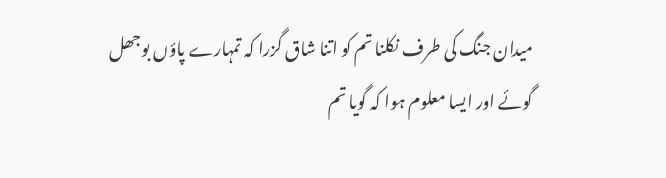میدان جنگ کی طرف نکلنا تم کو اتنا شاق گزرا کہ تمہارے پاؤں بوجھل گوئے اور ایسا معلوم ہوا کہ گویا تم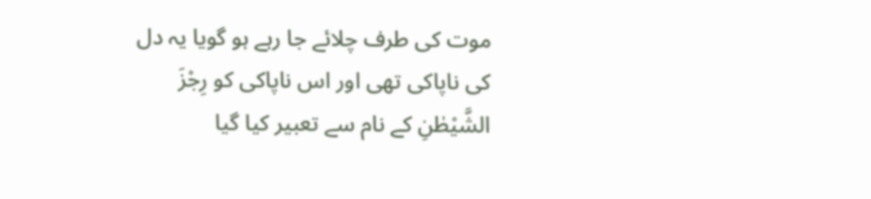موت کی طرف چلائے جا رہے ہو گویا یہ دل کی ناپاکی تھی اور اس ناپاکی کو رِجْزَ الشَّیْطٰنِ کے نام سے تعبیر کیا گیا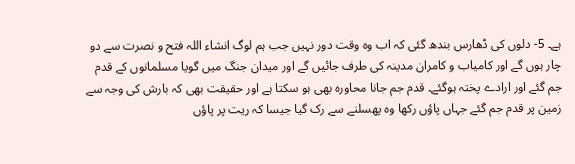ہے۔ 5- دلوں کی ڈھارس بندھ گئی کہ اب وہ وقت دور نہیں جب ہم لوگ انشاء اللہ فتح و نصرت سے دو چار ہوں گے اور کامیاب و کامران مدینہ کی طرف جائیں گے اور میدان جنگ میں گویا مسلمانوں کے قدم جم گئے اور ارادے پختہ ہوگئے۔ قدم جم جانا محاورہ بھی ہو سکتا ہے اور حقیقت بھی کہ بارش کی وجہ سے زمین پر قدم جم گئے جہاں پاؤں رکھا وہ پھسلنے سے رک گیا جیسا کہ ریت پر پاؤں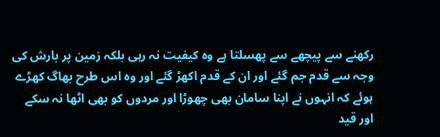رکھنے سے پیچھے سے پھسلتا ہے وہ کیفیت نہ رہی بلکہ زمین پر بارش کی وجہ سے قدم جم گئے اور ان کے قدم اکھڑ گئے اور وہ اس طرح بھاگ کھڑے ہوئے کہ انہوں نے اپنا سامان بھی چھوڑا اور مردوں کو بھی اٹھا نہ سکے اور قید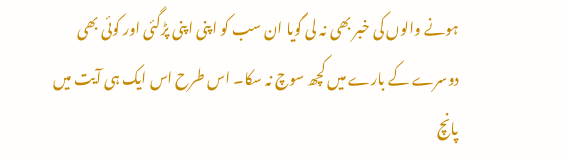ہونے والوں کی خبر بھی نہ لی گویا ان سب کو اپنی اپنی پڑگئی اور کوئی بھی دوسرے کے بارے میں کچھ سوچ نہ سکا۔ اس طرح اس ایک ہی آیت میں پانچ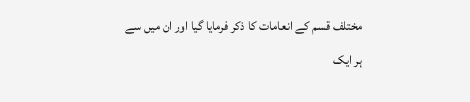مختلف قسم کے انعامات کا ذکر فرمایا گیا اور ان میں سے ہر ایک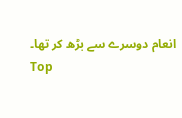انعام دوسرے سے بڑھ کر تھا۔
Top